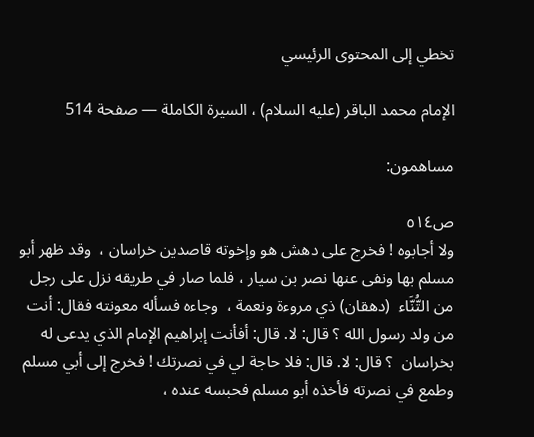تخطي إلى المحتوى الرئيسي

الإمام محمد الباقر (عليه السلام) ، السيرة الكاملة — صفحة 514

مساهمون:

ص٥١٤
ولا أجابوه ! فخرج على دهش هو وإخوته قاصدين خراسان ،  وقد ظهر أبو مسلم بها ونفى عنها نصر بن سيار ، فلما صار في طريقه نزل على رجل من التُّنَّاء  (دهقان) ذي مروءة ونعمة ،  وجاءه فسأله معونته فقال: أنت من ولد رسول الله ؟ قال: لا. قال: أفأنت إبراهيم الإمام الذي يدعى له بخراسان  ؟ قال: لا. قال: فلا حاجة لي في نصرتك ! فخرج إلى أبي مسلم وطمع في نصرته فأخذه أبو مسلم فحبسه عنده ،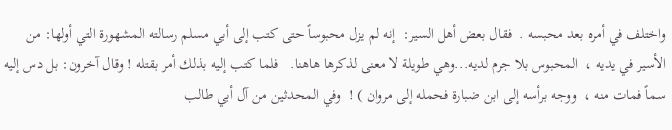واختلف في أمره بعد محبسه .  فقال بعض أهل السير:  إنه لم يزل محبوساً حتى كتب إلى أبي مسلم رسالته المشهورة التي أولها: من الأسير في يديه ،  المحبوس بلا جرم لديه...وهي طويلة لا معنى لذكرها هاهنا.   فلما كتب إليه بذلك أمر بقتله ! وقال آخرون: بل دس إليه سماً فمات منه ،  ووجه برأسه إلى ابن ضبارة فحمله إلى مروان ) !  وفي المحدثين من آل أبي طالب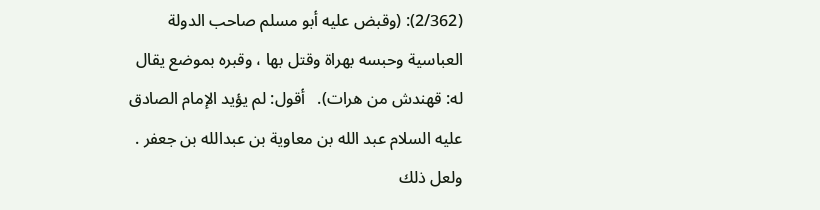(2/362): (وقبض عليه أبو مسلم صاحب الدولة العباسية وحبسه بهراة وقتل بها ، وقبره بموضع يقال له: قهندش من هرات).   أقول: لم يؤيد الإمام الصادق عليه السلام عبد الله بن معاوية بن عبدالله بن جعفر . ولعل ذلك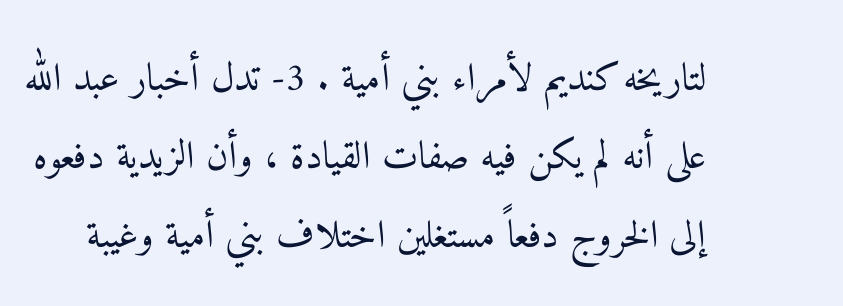لتاريخه كنديم لأمراء بني أمية . 3- تدل أخبار عبد الله على أنه لم يكن فيه صفات القيادة ، وأن الزيدية دفعوه إلى الخروج دفعاً مستغلين اختلاف بني أمية وغيبة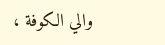والي الكوفة ،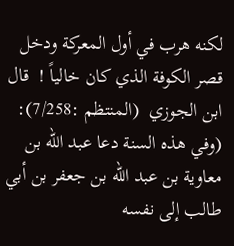لكنه هرب في أول المعركة ودخل قصر الكوفة الذي كان خالياً !  قال ابن الجوزي  (المنتظم :7/258):  (وفي هذه السنة دعا عبد الله بن معاوية بن عبد الله بن جعفر بن أبي طالب إلى نفسه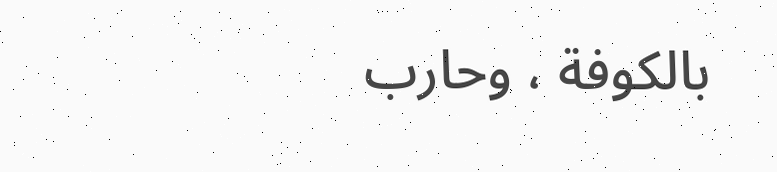بالكوفة ، وحارب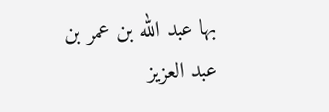بها عبد الله بن عمر بن عبد العزيز